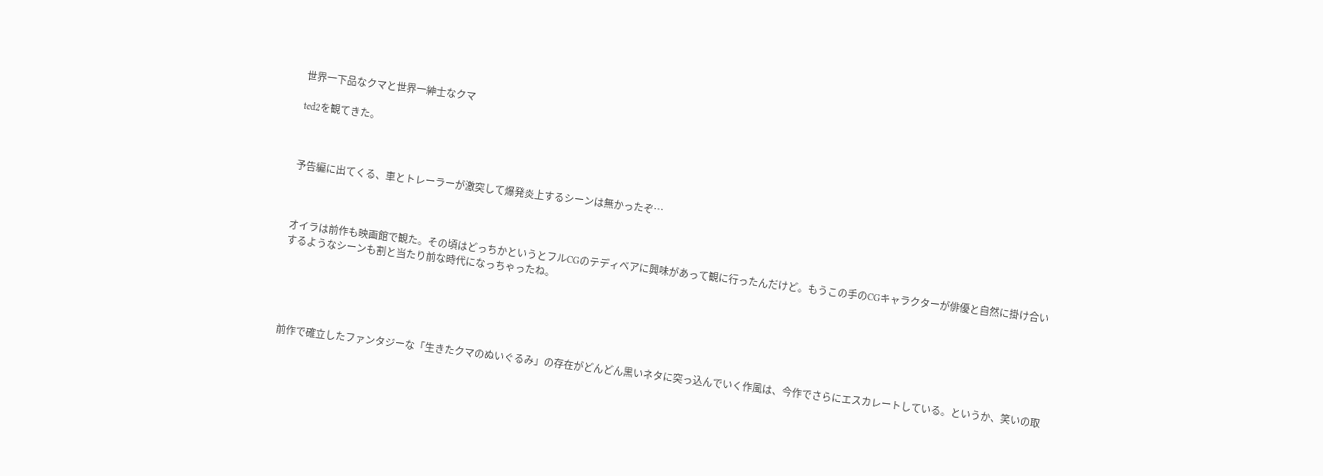世界一下品なクマと世界一紳士なクマ

ted2を観てきた。



予告編に出てくる、車とトレーラーが激突して爆発炎上するシーンは無かったぞ…



オイラは前作も映画館で観た。その頃はどっちかというとフルCGのテディベアに興味があって観に行ったんだけど。もうこの手のCGキャラクターが俳優と自然に掛け合いするようなシーンも割と当たり前な時代になっちゃったね。





前作で確立したファンタジーな「生きたクマのぬいぐるみ」の存在がどんどん黒いネタに突っ込んでいく作風は、今作でさらにエスカレートしている。というか、笑いの取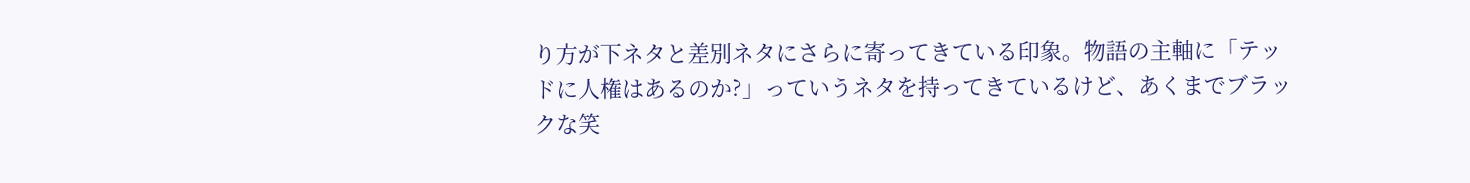り方が下ネタと差別ネタにさらに寄ってきている印象。物語の主軸に「テッドに人権はあるのか?」っていうネタを持ってきているけど、あくまでブラックな笑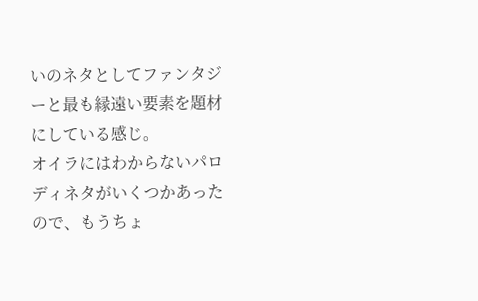いのネタとしてファンタジーと最も縁遠い要素を題材にしている感じ。
オイラにはわからないパロディネタがいくつかあったので、もうちょ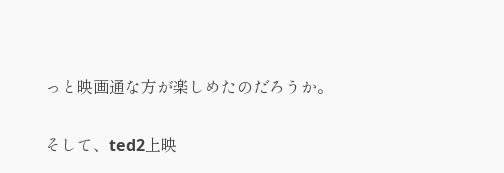っと映画通な方が楽しめたのだろうか。

そして、ted2上映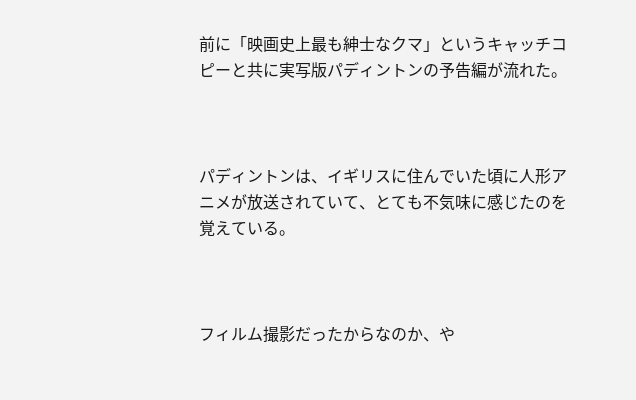前に「映画史上最も紳士なクマ」というキャッチコピーと共に実写版パディントンの予告編が流れた。



パディントンは、イギリスに住んでいた頃に人形アニメが放送されていて、とても不気味に感じたのを覚えている。



フィルム撮影だったからなのか、や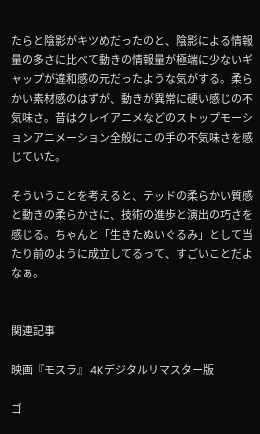たらと陰影がキツめだったのと、陰影による情報量の多さに比べて動きの情報量が極端に少ないギャップが違和感の元だったような気がする。柔らかい素材感のはずが、動きが異常に硬い感じの不気味さ。昔はクレイアニメなどのストップモーションアニメーション全般にこの手の不気味さを感じていた。

そういうことを考えると、テッドの柔らかい質感と動きの柔らかさに、技術の進歩と演出の巧さを感じる。ちゃんと「生きたぬいぐるみ」として当たり前のように成立してるって、すごいことだよなぁ。


関連記事

映画『モスラ』 4Kデジタルリマスター版

ゴ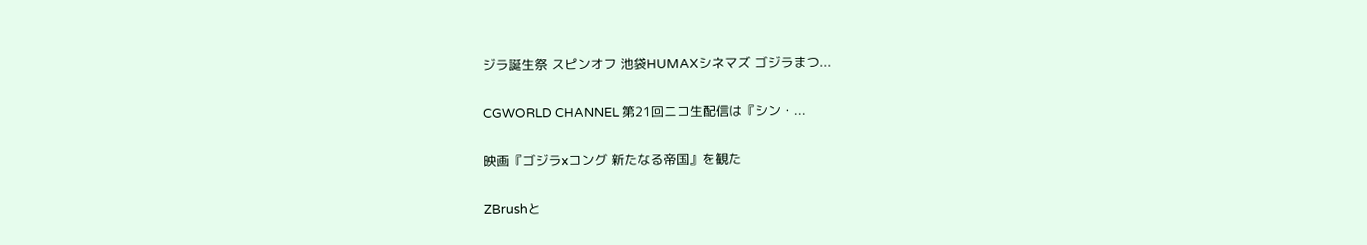ジラ誕生祭 スピンオフ 池袋HUMAXシネマズ ゴジラまつ...

CGWORLD CHANNEL 第21回ニコ生配信は『シン・...

映画『ゴジラxコング 新たなる帝国』を観た

ZBrushと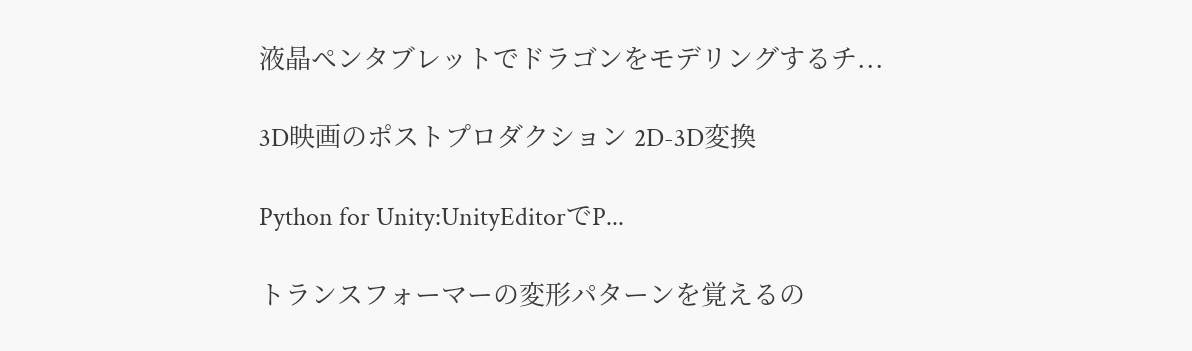液晶ペンタブレットでドラゴンをモデリングするチ...

3D映画のポストプロダクション 2D-3D変換

Python for Unity:UnityEditorでP...

トランスフォーマーの変形パターンを覚えるの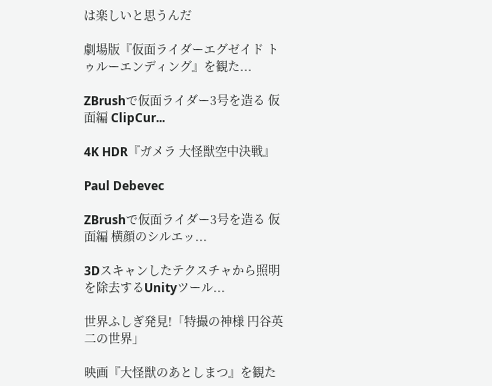は楽しいと思うんだ

劇場版『仮面ライダーエグゼイド トゥルーエンディング』を観た...

ZBrushで仮面ライダー3号を造る 仮面編 ClipCur...

4K HDR『ガメラ 大怪獣空中決戦』

Paul Debevec

ZBrushで仮面ライダー3号を造る 仮面編 横顔のシルエッ...

3Dスキャンしたテクスチャから照明を除去するUnityツール...

世界ふしぎ発見!「特撮の神様 円谷英二の世界」

映画『大怪獣のあとしまつ』を観た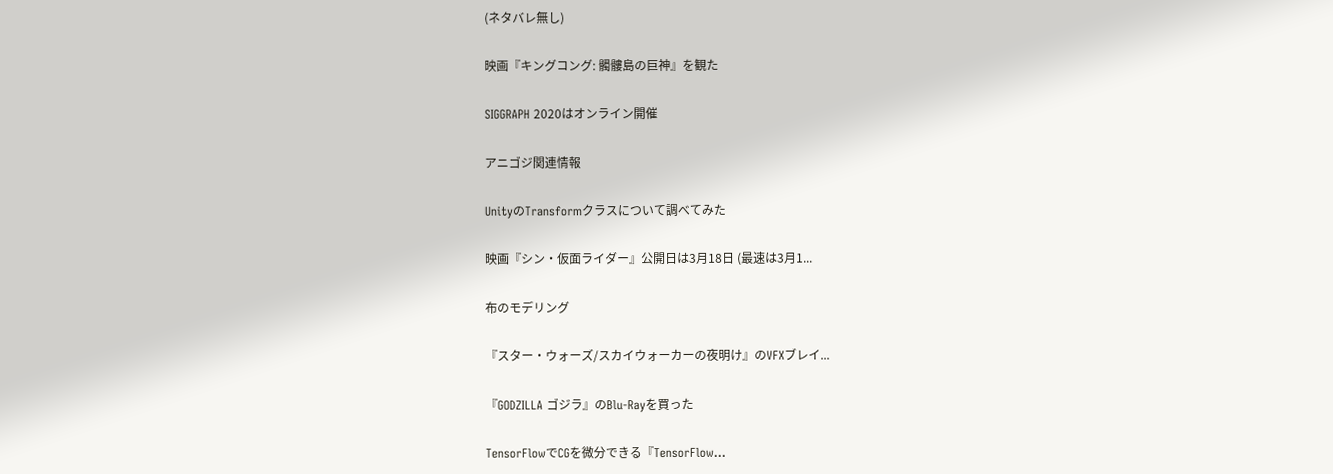(ネタバレ無し)

映画『キングコング: 髑髏島の巨神』を観た

SIGGRAPH 2020はオンライン開催

アニゴジ関連情報

UnityのTransformクラスについて調べてみた

映画『シン・仮面ライダー』公開日は3月18日 (最速は3月1...

布のモデリング

『スター・ウォーズ/スカイウォーカーの夜明け』のVFXブレイ...

『GODZILLA ゴジラ』のBlu-Rayを買った

TensorFlowでCGを微分できる『TensorFlow...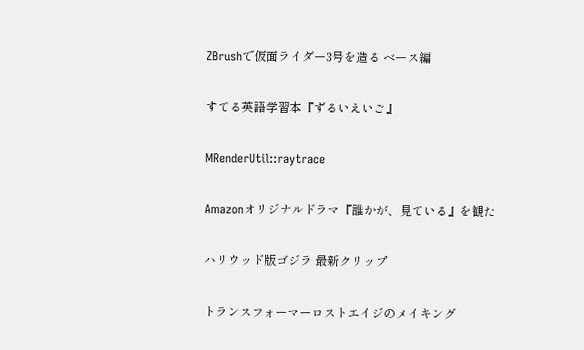ZBrushで仮面ライダー3号を造る ベース編

すてる英語学習本『ずるいえいご』

MRenderUtil::raytrace

Amazonオリジナルドラマ『誰かが、見ている』を観た

ハリウッド版ゴジラ 最新クリップ

トランスフォーマーロストエイジのメイキング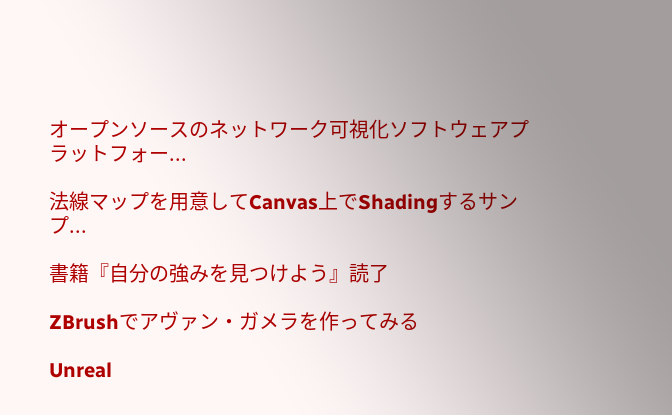オープンソースのネットワーク可視化ソフトウェアプラットフォー...

法線マップを用意してCanvas上でShadingするサンプ...

書籍『自分の強みを見つけよう』読了

ZBrushでアヴァン・ガメラを作ってみる

Unreal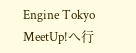Engine Tokyo MeetUp!へ行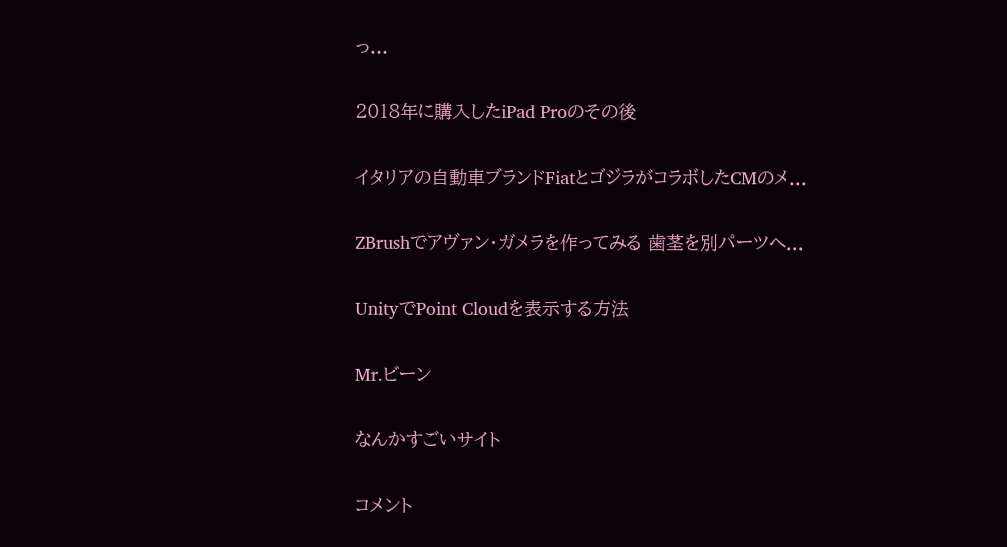っ...

2018年に購入したiPad Proのその後

イタリアの自動車ブランドFiatとゴジラがコラボしたCMのメ...

ZBrushでアヴァン・ガメラを作ってみる 歯茎を別パーツへ...

UnityでPoint Cloudを表示する方法

Mr.ビーン

なんかすごいサイト

コメント